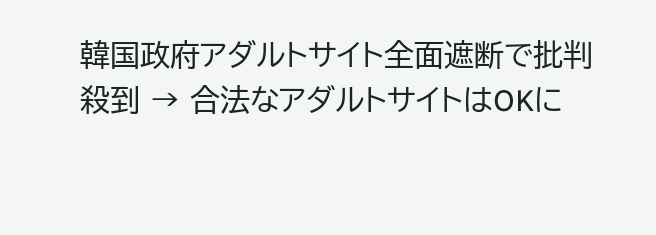韓国政府アダルトサイト全面遮断で批判殺到 → 合法なアダルトサイトはOKに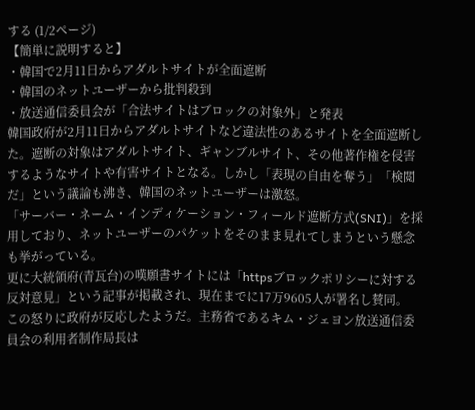する (1/2ページ)
【簡単に説明すると】
・韓国で2月11日からアダルトサイトが全面遮断
・韓国のネットユーザーから批判殺到
・放送通信委員会が「合法サイトはブロックの対象外」と発表
韓国政府が2月11日からアダルトサイトなど違法性のあるサイトを全面遮断した。遮断の対象はアダルトサイト、ギャンブルサイト、その他著作権を侵害するようなサイトや有害サイトとなる。しかし「表現の自由を奪う」「検閲だ」という議論も沸き、韓国のネットユーザーは激怒。
「サーバー・ネーム・インディケーション・フィールド遮断方式(SNI)」を採用しており、ネットユーザーのパケットをそのまま見れてしまうという懸念も挙がっている。
更に大統領府(青瓦台)の嘆願書サイトには「httpsブロックポリシーに対する反対意見」という記事が掲載され、現在までに17万9605人が署名し賛同。
この怒りに政府が反応したようだ。主務省であるキム・ジェヨン放送通信委員会の利用者制作局長は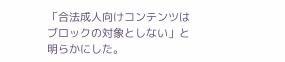「合法成人向けコンテンツはブロックの対象としない」と明らかにした。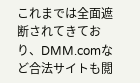これまでは全面遮断されてきており、DMM.comなど合法サイトも閲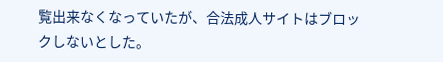覧出来なくなっていたが、合法成人サイトはブロックしないとした。